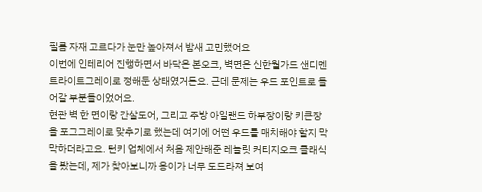필름 자재 고르다가 눈만 높아져서 밤새 고민했어요
이번에 인테리어 진행하면서 바닥은 본오크, 벽면은 신한월가드 샌디멘트라이트그레이로 정해둔 상태였거든요. 근데 문제는 우드 포인트로 들어갈 부분들이었어요.
현관 벽 한 면이랑 간살도어, 그리고 주방 아일랜드 하부장이랑 키큰장을 포그그레이로 맞추기로 했는데 여기에 어떤 우드를 매치해야 할지 막막하더라고요. 턴키 업체에서 처음 제안해준 레놀릿 커티지오크 클래식을 봤는데, 제가 찾아보니까 옹이가 너무 도드라져 보여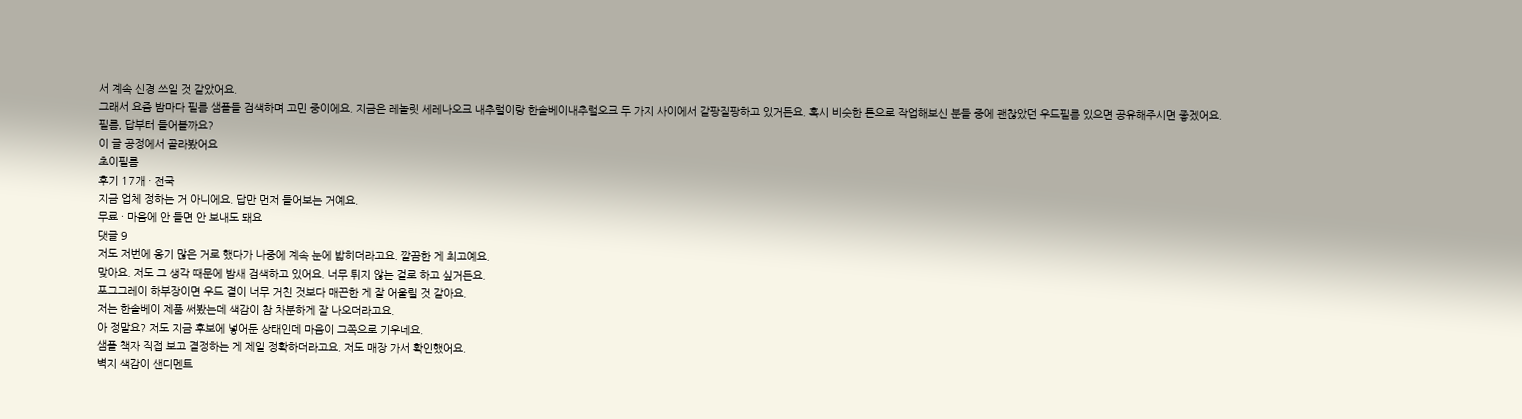서 계속 신경 쓰일 것 같았어요.
그래서 요즘 밤마다 필름 샘플들 검색하며 고민 중이에요. 지금은 레놀릿 세레나오크 내추럴이랑 한솔베이내추럴오크 두 가지 사이에서 갈팡질팡하고 있거든요. 혹시 비슷한 톤으로 작업해보신 분들 중에 괜찮았던 우드필름 있으면 공유해주시면 좋겠어요.
필름, 답부터 들어볼까요?
이 글 공정에서 골라봤어요
초이필름
후기 17개 · 전국
지금 업체 정하는 거 아니에요. 답만 먼저 들어보는 거예요.
무료 · 마음에 안 들면 안 보내도 돼요
댓글 9
저도 저번에 옹기 많은 거로 했다가 나중에 계속 눈에 밟히더라고요. 깔끔한 게 최고예요.
맞아요. 저도 그 생각 때문에 밤새 검색하고 있어요. 너무 튀지 않는 걸로 하고 싶거든요.
포그그레이 하부장이면 우드 결이 너무 거친 것보다 매끈한 게 잘 어울릴 것 같아요.
저는 한솔베이 제품 써봤는데 색감이 참 차분하게 잘 나오더라고요.
아 정말요? 저도 지금 후보에 넣어둔 상태인데 마음이 그쪽으로 기우네요.
샘플 책자 직접 보고 결정하는 게 제일 정확하더라고요. 저도 매장 가서 확인했어요.
벽지 색감이 샌디멘트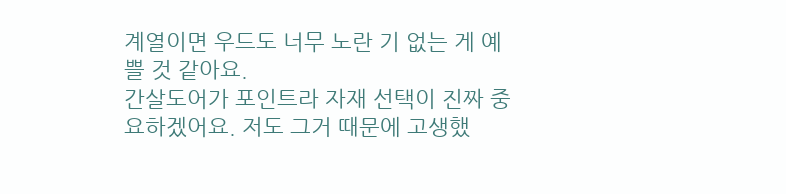계열이면 우드도 너무 노란 기 없는 게 예쁠 것 같아요.
간살도어가 포인트라 자재 선택이 진짜 중요하겠어요. 저도 그거 때문에 고생했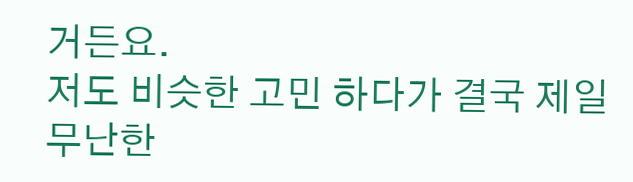거든요.
저도 비슷한 고민 하다가 결국 제일 무난한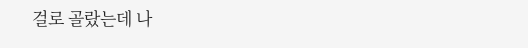걸로 골랐는데 나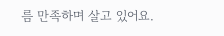름 만족하며 살고 있어요.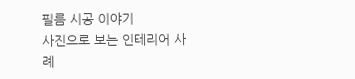필름 시공 이야기
사진으로 보는 인테리어 사례